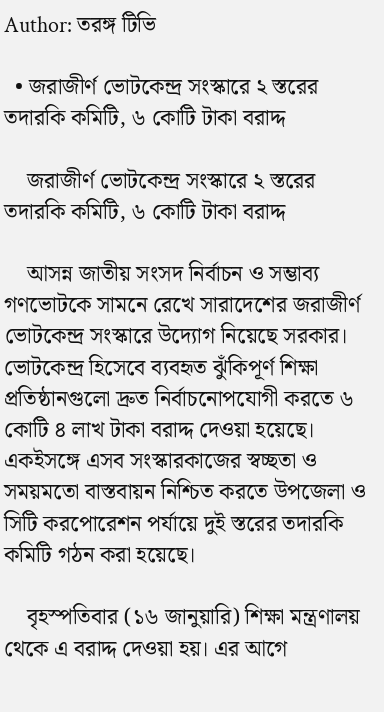Author: তরঙ্গ টিভি

  • জরাজীর্ণ ভোটকেন্দ্র সংস্কারে ২ স্তরের তদারকি কমিটি, ৬ কোটি টাকা বরাদ্দ

    জরাজীর্ণ ভোটকেন্দ্র সংস্কারে ২ স্তরের তদারকি কমিটি, ৬ কোটি টাকা বরাদ্দ

    আসন্ন জাতীয় সংসদ নির্বাচন ও সম্ভাব্য গণভোটকে সামনে রেখে সারাদেশের জরাজীর্ণ ভোটকেন্দ্র সংস্কারে উদ্যোগ নিয়েছে সরকার। ভোটকেন্দ্র হিসেবে ব্যবহৃত ঝুঁকিপূর্ণ শিক্ষা প্রতিষ্ঠানগুলো দ্রুত নির্বাচনোপযোগী করতে ৬ কোটি ৪ লাখ টাকা বরাদ্দ দেওয়া হয়েছে। একইসঙ্গে এসব সংস্কারকাজের স্বচ্ছতা ও সময়মতো বাস্তবায়ন নিশ্চিত করতে উপজেলা ও সিটি করপোরেশন পর্যায়ে দুই স্তরের তদারকি কমিটি গঠন করা হয়েছে।

    বৃহস্পতিবার (১৬ জানুয়ারি) শিক্ষা মন্ত্রণালয় থেকে এ বরাদ্দ দেওয়া হয়। এর আগে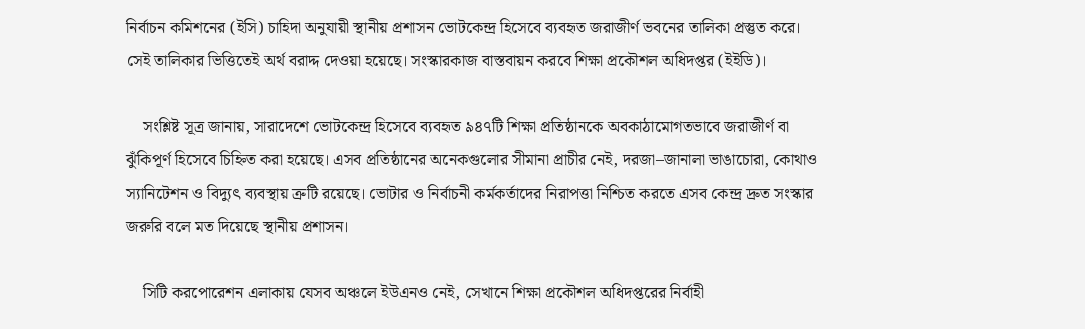নির্বাচন কমিশনের (ইসি) চাহিদা অনুযায়ী স্থানীয় প্রশাসন ভোটকেন্দ্র হিসেবে ব্যবহৃত জরাজীর্ণ ভবনের তালিকা প্রস্তুত করে। সেই তালিকার ভিত্তিতেই অর্থ বরাদ্দ দেওয়া হয়েছে। সংস্কারকাজ বাস্তবায়ন করবে শিক্ষা প্রকৌশল অধিদপ্তর (ইইডি)।

    সংশ্লিষ্ট সূত্র জানায়, সারাদেশে ভোটকেন্দ্র হিসেবে ব্যবহৃত ৯৪৭টি শিক্ষা প্রতিষ্ঠানকে অবকাঠামোগতভাবে জরাজীর্ণ বা ঝুঁকিপূর্ণ হিসেবে চিহ্নিত করা হয়েছে। এসব প্রতিষ্ঠানের অনেকগুলোর সীমানা প্রাচীর নেই, দরজা–জানালা ভাঙাচোরা, কোথাও স্যানিটেশন ও বিদ্যুৎ ব্যবস্থায় ত্রুটি রয়েছে। ভোটার ও নির্বাচনী কর্মকর্তাদের নিরাপত্তা নিশ্চিত করতে এসব কেন্দ্র দ্রুত সংস্কার জরুরি বলে মত দিয়েছে স্থানীয় প্রশাসন।

    সিটি করপোরেশন এলাকায় যেসব অঞ্চলে ইউএনও নেই, সেখানে শিক্ষা প্রকৌশল অধিদপ্তরের নির্বাহী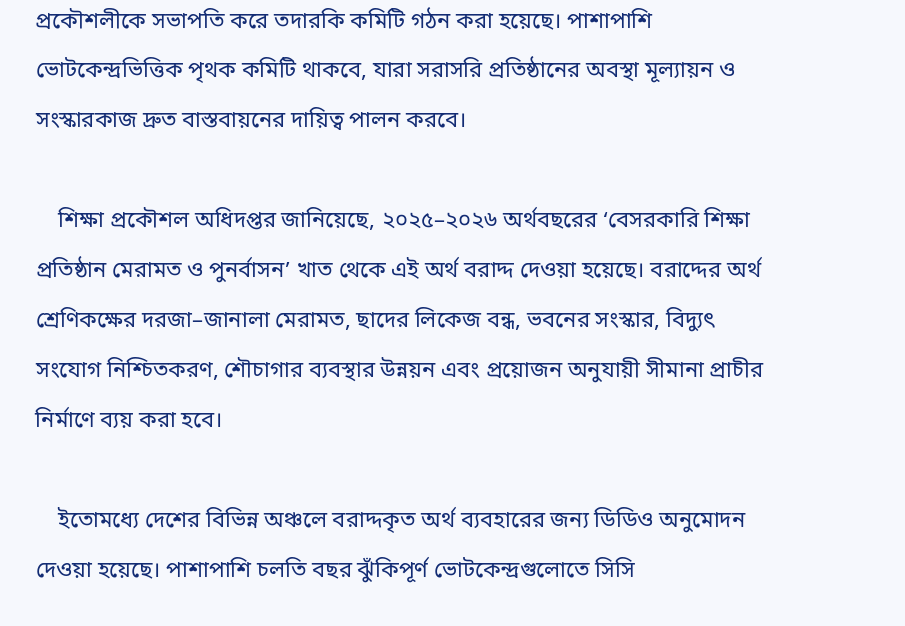প্রকৌশলীকে সভাপতি করে তদারকি কমিটি গঠন করা হয়েছে। পাশাপাশি ভোটকেন্দ্রভিত্তিক পৃথক কমিটি থাকবে, যারা সরাসরি প্রতিষ্ঠানের অবস্থা মূল্যায়ন ও সংস্কারকাজ দ্রুত বাস্তবায়নের দায়িত্ব পালন করবে।

    শিক্ষা প্রকৌশল অধিদপ্তর জানিয়েছে, ২০২৫–২০২৬ অর্থবছরের ‘বেসরকারি শিক্ষা প্রতিষ্ঠান মেরামত ও পুনর্বাসন’ খাত থেকে এই অর্থ বরাদ্দ দেওয়া হয়েছে। বরাদ্দের অর্থ শ্রেণিকক্ষের দরজা–জানালা মেরামত, ছাদের লিকেজ বন্ধ, ভবনের সংস্কার, বিদ্যুৎ সংযোগ নিশ্চিতকরণ, শৌচাগার ব্যবস্থার উন্নয়ন এবং প্রয়োজন অনুযায়ী সীমানা প্রাচীর নির্মাণে ব্যয় করা হবে।

    ইতোমধ্যে দেশের বিভিন্ন অঞ্চলে বরাদ্দকৃত অর্থ ব্যবহারের জন্য ডিডিও অনুমোদন দেওয়া হয়েছে। পাশাপাশি চলতি বছর ঝুঁকিপূর্ণ ভোটকেন্দ্রগুলোতে সিসি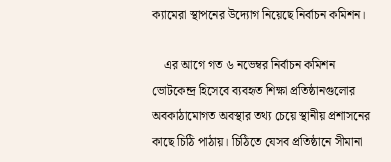ক্যামেরা স্থাপনের উদ্যোগ নিয়েছে নির্বাচন কমিশন।

    এর আগে গত ৬ নভেম্বর নির্বাচন কমিশন ভোটকেন্দ্র হিসেবে ব্যবহৃত শিক্ষা প্রতিষ্ঠানগুলোর অবকাঠামোগত অবস্থার তথ্য চেয়ে স্থানীয় প্রশাসনের কাছে চিঠি পাঠায়। চিঠিতে যেসব প্রতিষ্ঠানে সীমানা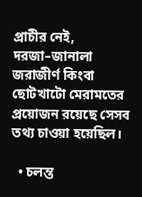প্রাচীর নেই, দরজা–জানালা জরাজীর্ণ কিংবা ছোটখাটো মেরামতের প্রয়োজন রয়েছে সেসব তথ্য চাওয়া হয়েছিল।

  • চলন্ত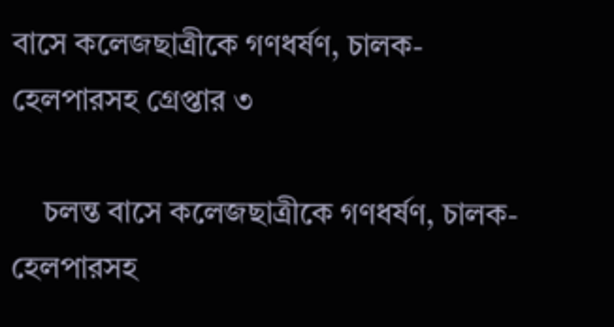বাসে কলেজছাত্রীকে গণধর্ষণ, চালক-হেলপারসহ গ্রেপ্তার ৩

    চলন্ত বাসে কলেজছাত্রীকে গণধর্ষণ, চালক-হেলপারসহ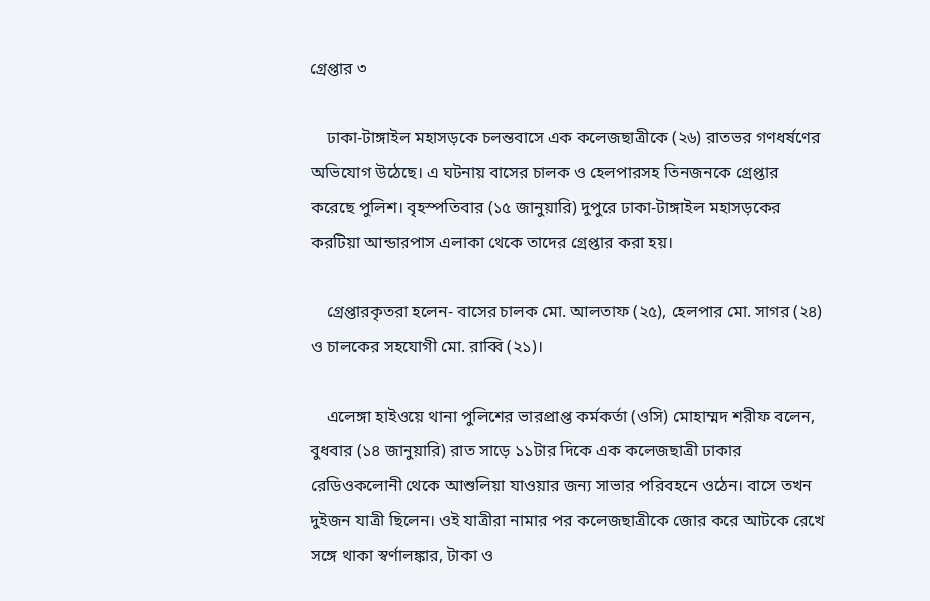গ্রেপ্তার ৩

    ঢাকা-টাঙ্গাইল মহাসড়কে চলন্তবাসে এক কলেজছাত্রীকে (২৬) রাতভর গণধর্ষণের অভিযোগ উঠেছে। এ ঘটনায় বাসের চালক ও হেলপারসহ তিনজনকে গ্রেপ্তার করেছে পুলিশ। বৃহস্পতিবার (১৫ জানুয়ারি) দুপুরে ঢাকা-টাঙ্গাইল মহাসড়কের করটিয়া আন্ডারপাস এলাকা থেকে তাদের গ্রেপ্তার করা হয়।

    গ্রেপ্তারকৃতরা হলেন- বাসের চালক মো. আলতাফ (২৫), হেলপার মো. সাগর (২৪) ও চালকের সহযোগী মো. রাব্বি (২১)।

    এলেঙ্গা হাইওয়ে থানা পুলিশের ভারপ্রাপ্ত কর্মকর্তা (ওসি) মোহাম্মদ শরীফ বলেন, বুধবার (১৪ জানুয়ারি) রাত সাড়ে ১১টার দিকে এক কলেজছাত্রী ঢাকার রেডিওকলোনী থেকে আশুলিয়া যাওয়ার জন্য সাভার পরিবহনে ওঠেন। বাসে তখন দুইজন যাত্রী ছিলেন। ওই যাত্রীরা নামার পর কলেজছাত্রীকে জোর করে আটকে রেখে সঙ্গে থাকা স্বর্ণালঙ্কার, টাকা ও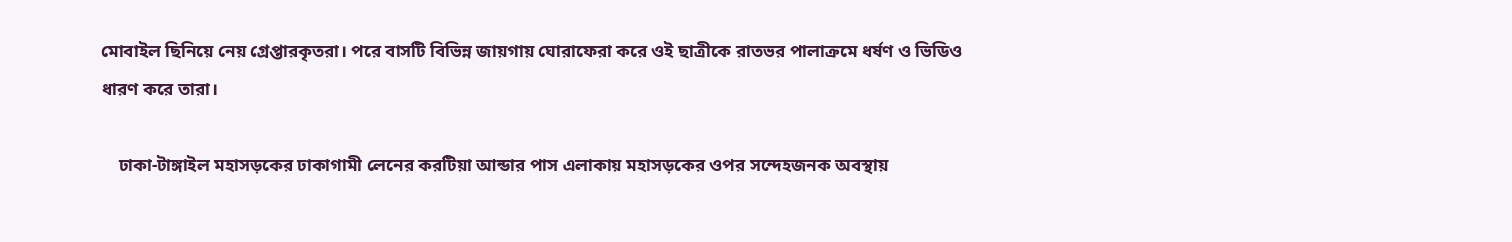মোবাইল ছিনিয়ে নেয় গ্রেপ্তারকৃতরা। পরে বাসটি বিভিন্ন জায়গায় ঘোরাফেরা করে ওই ছাত্রীকে রাতভর পালাক্রমে ধর্ষণ ও ভিডিও ধারণ করে তারা।

    ঢাকা-টাঙ্গাইল মহাসড়কের ঢাকাগামী লেনের করটিয়া আন্ডার পাস এলাকায় মহাসড়কের ওপর সন্দেহজনক অবস্থায়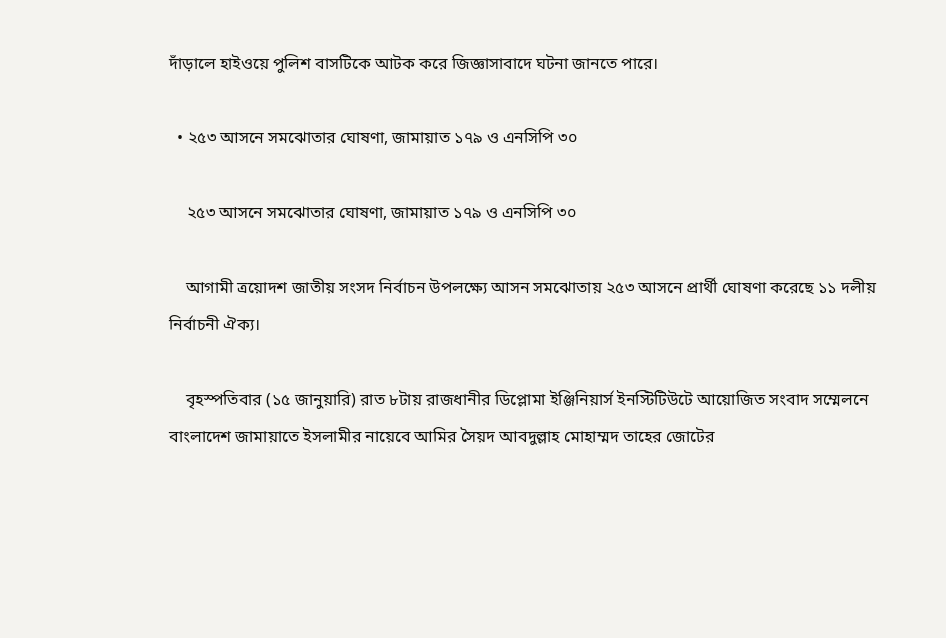দাঁড়ালে হাইওয়ে পুলিশ বাসটিকে আটক করে জিজ্ঞাসাবাদে ঘটনা জানতে পারে।

  • ২৫৩ আসনে সমঝোতার ঘোষণা, জামায়াত ১৭৯ ও এনসিপি ৩০

    ২৫৩ আসনে সমঝোতার ঘোষণা, জামায়াত ১৭৯ ও এনসিপি ৩০

    আগামী ত্রয়োদশ জাতীয় সংসদ নির্বাচন উপলক্ষ্যে আসন সমঝোতায় ২৫৩ আসনে প্রার্থী ঘোষণা করেছে ১১ দলীয় নির্বাচনী ঐক‍্য।

    বৃহস্পতিবার (১৫ জানুয়ারি) রাত ৮টায় রাজধানীর ডিপ্লোমা ইঞ্জিনিয়ার্স ইনস্টিটিউটে আয়োজিত সংবাদ সম্মেলনে বাংলাদেশ জামায়াতে ইসলামীর নায়েবে আমির সৈয়দ আবদুল্লাহ মোহাম্মদ তাহের জোটের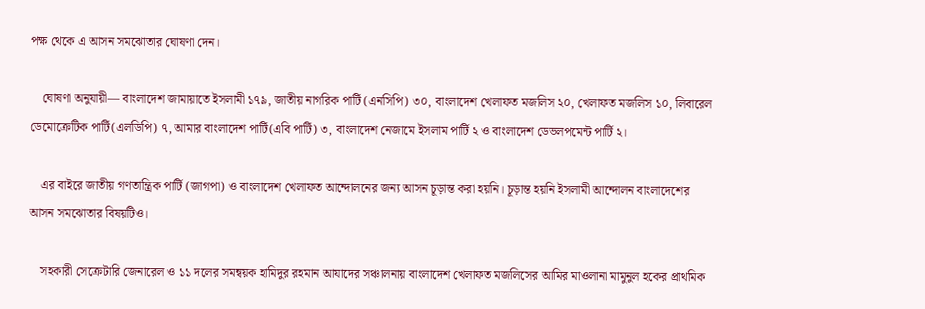পক্ষ থেকে এ আসন সমঝোতার ঘোষণা দেন।

    ঘোষণা অনুযায়ী— বাংলাদেশ জামায়াতে ইসলামী ১৭৯, জাতীয় নাগরিক পার্টি (এনসিপি) ৩০, বাংলাদেশ খেলাফত মজলিস ২০, খেলাফত মজলিস ১০, লিবারেল ডেমোক্রেটিক পার্টি(এলডিপি) ৭, আমার বাংলাদেশ পার্টি(এবি পার্টি) ৩, বাংলাদেশ নেজামে ইসলাম পার্টি ২ ও বাংলাদেশ ডেভলপমেন্ট পার্টি ২।

    এর বাইরে জাতীয় গণতান্ত্রিক পার্টি (জাগপা) ও বাংলাদেশ খেলাফত আন্দোলনের জন্য আসন চূড়ান্ত করা হয়নি। চূড়ান্ত হয়নি ইসলামী আন্দোলন বাংলাদেশের আসন সমঝোতার বিষয়টিও।

    সহকারী সেক্রেটারি জেনারেল ও ১১ দলের সমন্বয়ক হামিদুর রহমান আযাদের সঞ্চালনায় বাংলাদেশ খেলাফত মজলিসের আমির মাওলানা মামুনুল হকের প্রাথমিক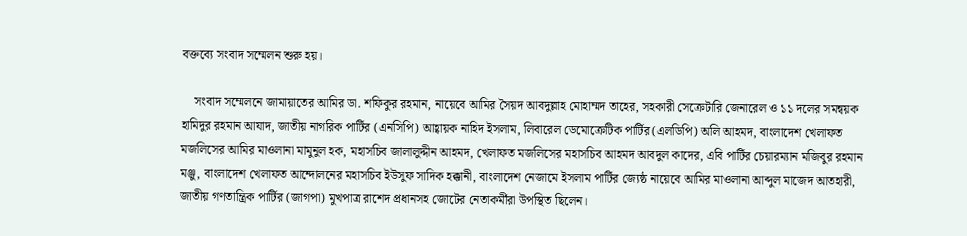বক্তব্যে সংবাদ সম্মেলন শুরু হয়।

    সংবাদ সম্মেলনে জামায়াতের আমির ডা. শফিকুর রহমান, নায়েবে আমির সৈয়দ আবদুল্লাহ মোহাম্মদ তাহের, সহকারী সেক্রেটারি জেনারেল ও ১১ দলের সমন্বয়ক হামিদুর রহমান আযাদ, জাতীয় নাগরিক পার্টির (এনসিপি) আহ্বায়ক নাহিদ ইসলাম, লিবারেল ডেমোক্রেটিক পার্টির(এলডিপি) অলি আহমদ, বাংলাদেশ খেলাফত মজলিসের আমির মাওলানা মামুনুল হক, মহাসচিব জালালুদ্দীন আহমদ, খেলাফত মজলিসের মহাসচিব আহমদ আবদুল কাদের, এবি পার্টির চেয়ারম্যান মজিবুর রহমান মঞ্জু, বাংলাদেশ খেলাফত আন্দোলনের মহাসচিব ইউসুফ সাদিক হক্কানী, বাংলাদেশ নেজামে ইসলাম পার্টির জ্যেষ্ঠ নায়েবে আমির মাওলানা আব্দুল মাজেদ আতহারী, জাতীয় গণতান্ত্রিক পার্টির (জাগপা) মুখপাত্র রাশেদ প্রধানসহ জোটের নেতাকর্মীরা উপস্থিত ছিলেন।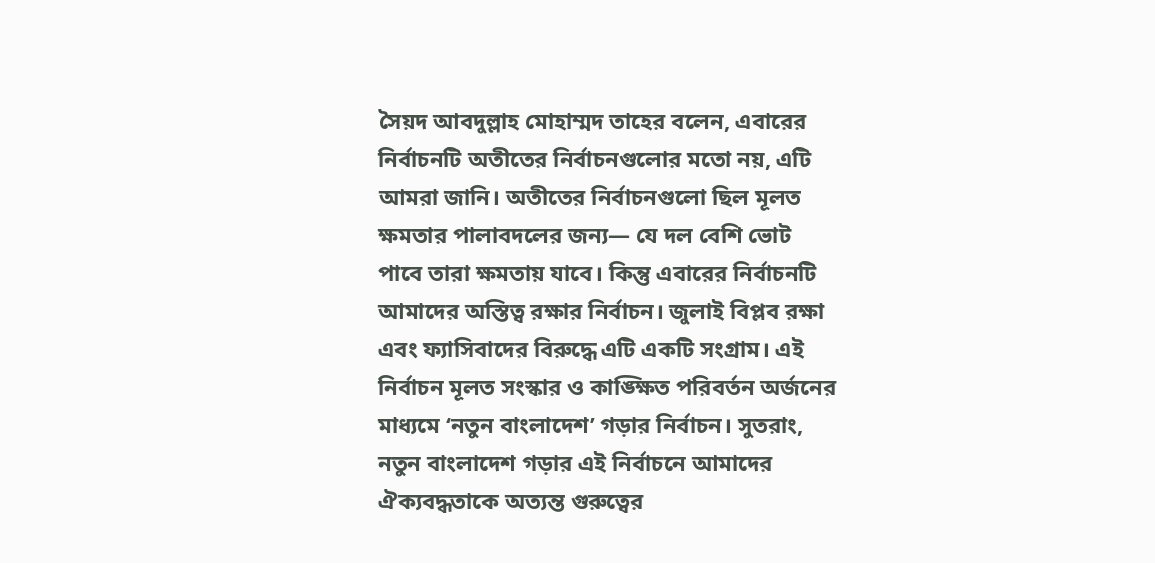সৈয়দ আবদুল্লাহ মোহাম্মদ তাহের বলেন, এবারের নির্বাচনটি অতীতের নির্বাচনগুলোর মতো নয়, এটি আমরা জানি। অতীতের নির্বাচনগুলো ছিল মূলত ক্ষমতার পালাবদলের জন্য— যে দল বেশি ভোট পাবে তারা ক্ষমতায় যাবে। কিন্তু এবারের নির্বাচনটি আমাদের অস্তিত্ব রক্ষার নির্বাচন। জুলাই বিপ্লব রক্ষা এবং ফ্যাসিবাদের বিরুদ্ধে এটি একটি সংগ্রাম। এই নির্বাচন মূলত সংস্কার ও কাঙ্ক্ষিত পরিবর্তন অর্জনের মাধ্যমে ‘নতুন বাংলাদেশ’ গড়ার নির্বাচন। সুতরাং, নতুন বাংলাদেশ গড়ার এই নির্বাচনে আমাদের ঐক্যবদ্ধতাকে অত্যন্ত গুরুত্বের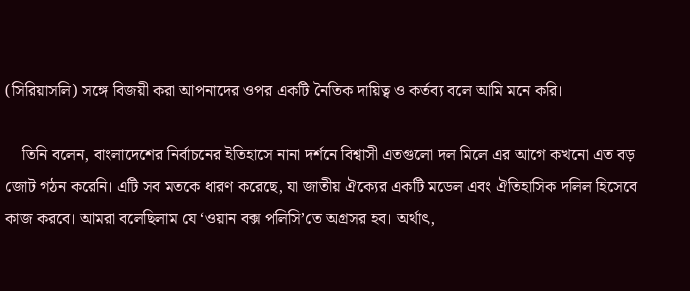(সিরিয়াসলি) সঙ্গে বিজয়ী করা আপনাদের ওপর একটি নৈতিক দায়িত্ব ও কর্তব্য বলে আমি মনে করি।

    তিনি বলেন, বাংলাদেশের নির্বাচনের ইতিহাসে নানা দর্শনে বিশ্বাসী এতগুলো দল মিলে এর আগে কখনো এত বড় জোট গঠন করেনি। এটি সব মতকে ধারণ করেছে, যা জাতীয় ঐক্যের একটি মডেল এবং ঐতিহাসিক দলিল হিসেবে কাজ করবে। আমরা বলেছিলাম যে ‘ওয়ান বক্স পলিসি’তে অগ্রসর হব। অর্থাৎ,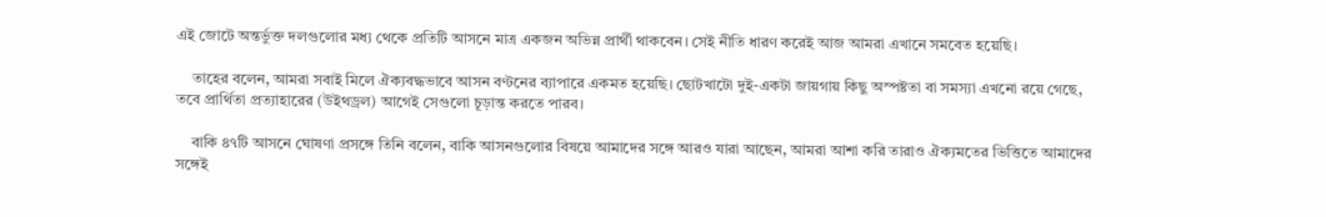এই জোটে অন্তর্ভুক্ত দলগুলোর মধ্য থেকে প্রতিটি আসনে মাত্র একজন অভিন্ন প্রার্থী থাকবেন। সেই নীতি ধারণ করেই আজ আমরা এখানে সমবেত হয়েছি।

    তাহের বলেন, আমরা সবাই মিলে ঐক্যবদ্ধভাবে আসন বণ্টনের ব্যাপারে একমত হয়েছি। ছোটখাটো দুই-একটা জায়গায় কিছু অস্পষ্টতা বা সমস্যা এখনো রয়ে গেছে, তবে প্রার্থিতা প্রত্যাহারের (উইথড্রল) আগেই সেগুলো চূড়ান্ত করতে পারব।

    বাকি ৪৭টি আসনে ঘোষণা প্রসঙ্গে তিনি বলেন, বাকি আসনগুলোর বিষয়ে আমাদের সঙ্গে আরও যারা আছেন, আমরা আশা করি তারাও ঐক্যমতের ভিত্তিতে আমাদের সঙ্গেই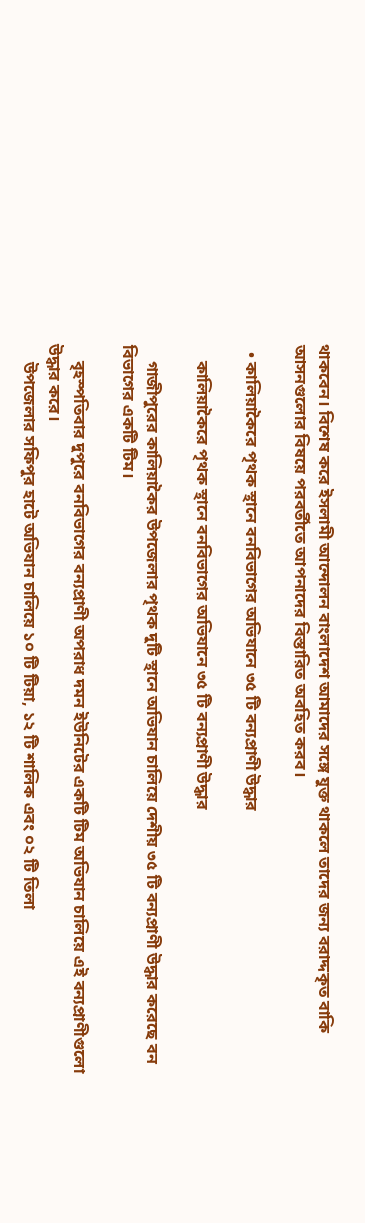থাকবেন। বিশেষ করে ইসলামী আন্দোলন বাংলাদেশ আমাদের সঙ্গে যুক্ত থাকলে তাদের জন্য বরাদ্দকৃত বাকি আসনগুলোর বিষয়ে পরবর্তীতে আপনাদের বিস্তারিত অবহিত করব।

  • কালিয়াকৈরে পৃথক স্থানে বনবিভাগের অভিযানে ৩৫ টি বন্যপ্রাণী উদ্ধার

    কালিয়াকৈরে পৃথক স্থানে বনবিভাগের অভিযানে ৩৫ টি বন্যপ্রাণী উদ্ধার

    গাজীপুরের কালিয়াকৈর উপজেলার পৃথক দুটি স্থানে অভিযান চালিয়ে দেশীয় ৩৫ টি বন্যপ্রাণী উদ্ধার করেছে বন বিভাগের একটি টিম।

    বৃহস্পতিবার দুপুরে বনবিভাগের বন্যপ্রাণী অপরাধ দমন ইউনিটের একটি টিম অভিযান চালিয়ে এই বন্যপ্রাণীগুলো উদ্ধার করে।
    উপজেলার সফিপুর হাটে অভিযান চালিয়ে ১০ টি টিয়া, ১২ টি শালিক এবং ০২ টি তিলা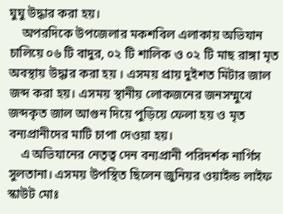ঘুঘু উদ্ধার করা হয়।
    অপরদিকে উপজেলার মকশবিল এলাকায় অভিযান চালিয়ে ০৬ টি বাদুর, ০২ টি শালিক ও ০২ টি মাছ রাঙ্গা মৃত অবস্থায় উদ্ধার করা হয় । এসময় প্রায় দুইশত মিটার জাল জব্দ করা হয়। এসময় স্থানীয় লোকজনের জনসম্মুখে জব্দকৃত জাল আগুন দিয়ে পুড়িয়ে ফেলা হয় ও মৃত বন্যপ্রানীদের মাটি চাপা দেওয়া হয়।
    এ অভিযানের নেতৃত্ব দেন বন্যপ্রানী পরিদর্শক নার্গিস সুলতানা। এসময় উপস্থিত ছিলেন জুনিয়র ওয়াইল্ড লাইফ স্কাউট মোঃ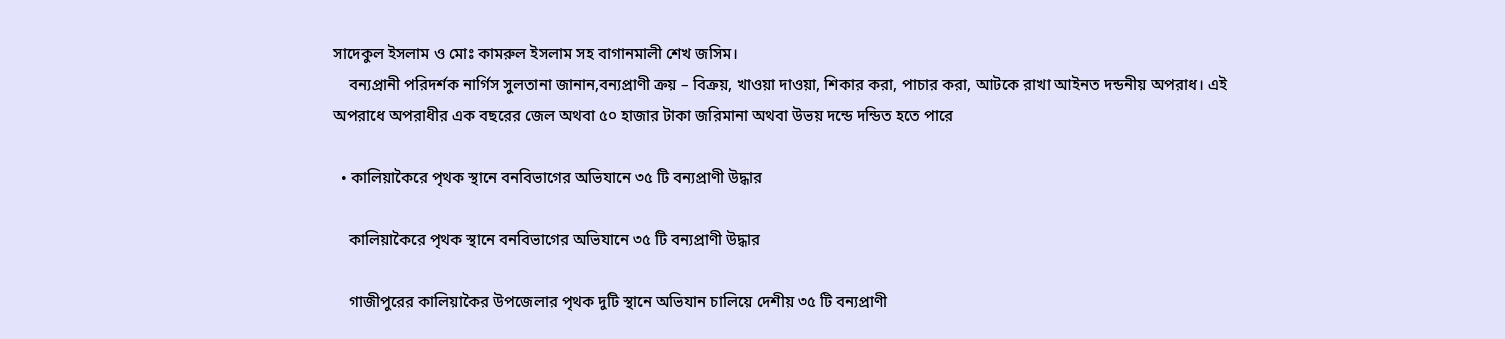সাদেকুল ইসলাম ও মোঃ কামরুল ইসলাম সহ বাগানমালী শেখ জসিম।
    বন্যপ্রানী পরিদর্শক নার্গিস সুলতানা জানান,বন্যপ্রাণী ক্রয় – বিক্রয়, খাওয়া দাওয়া, শিকার করা, পাচার করা, আটকে রাখা আইনত দন্ডনীয় অপরাধ। এই অপরাধে অপরাধীর এক বছরের জেল অথবা ৫০ হাজার টাকা জরিমানা অথবা উভয় দন্ডে দন্ডিত হতে পারে

  • কালিয়াকৈরে পৃথক স্থানে বনবিভাগের অভিযানে ৩৫ টি বন্যপ্রাণী উদ্ধার

    কালিয়াকৈরে পৃথক স্থানে বনবিভাগের অভিযানে ৩৫ টি বন্যপ্রাণী উদ্ধার

    গাজীপুরের কালিয়াকৈর উপজেলার পৃথক দুটি স্থানে অভিযান চালিয়ে দেশীয় ৩৫ টি বন্যপ্রাণী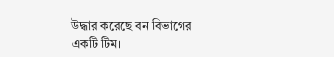উদ্ধার করেছে বন বিভাগের একটি টিম।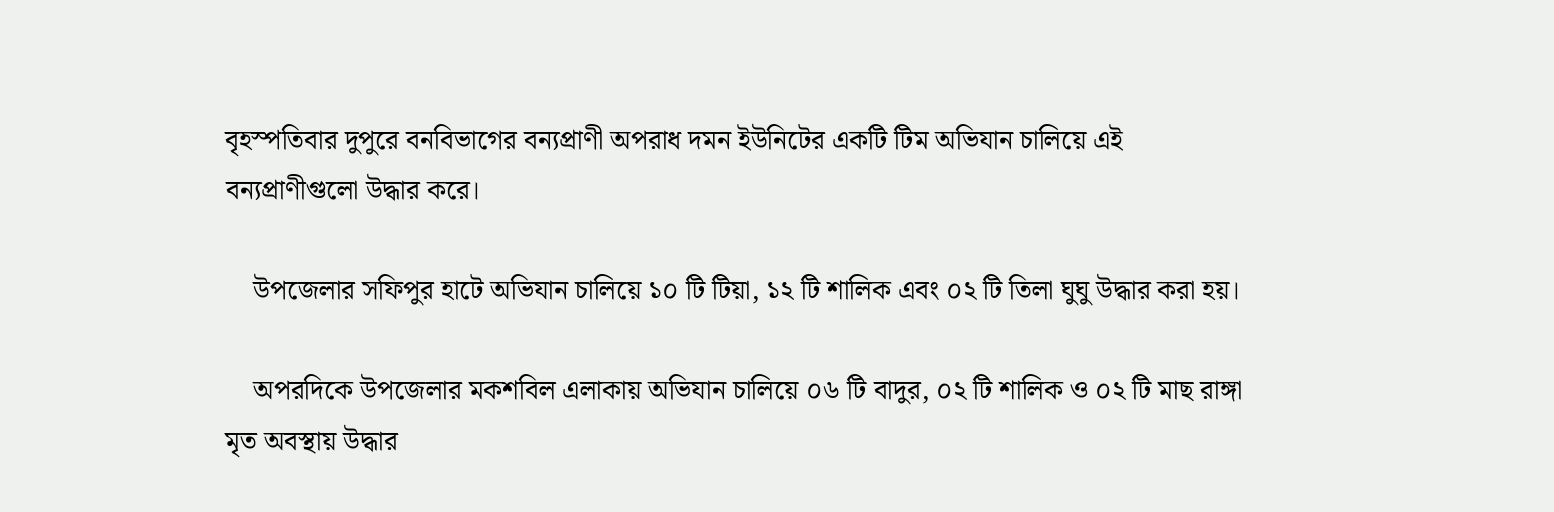বৃহস্পতিবার দুপুরে বনবিভাগের বন্যপ্রাণী অপরাধ দমন ইউনিটের একটি টিম অভিযান চালিয়ে এই বন্যপ্রাণীগুলো উদ্ধার করে।

    উপজেলার সফিপুর হাটে অভিযান চালিয়ে ১০ টি টিয়া, ১২ টি শালিক এবং ০২ টি তিলা ঘুঘু উদ্ধার করা হয়।

    অপরদিকে উপজেলার মকশবিল এলাকায় অভিযান চালিয়ে ০৬ টি বাদুর, ০২ টি শালিক ও ০২ টি মাছ রাঙ্গা মৃত অবস্থায় উদ্ধার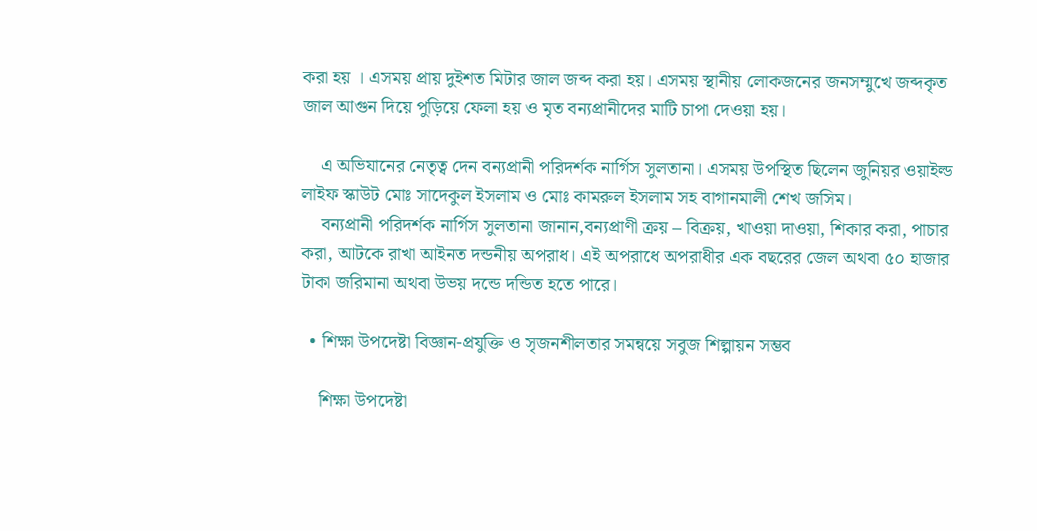করা হয় । এসময় প্রায় দুইশত মিটার জাল জব্দ করা হয়। এসময় স্থানীয় লোকজনের জনসম্মুখে জব্দকৃত জাল আগুন দিয়ে পুড়িয়ে ফেলা হয় ও মৃত বন্যপ্রানীদের মাটি চাপা দেওয়া হয়।

    এ অভিযানের নেতৃত্ব দেন বন্যপ্রানী পরিদর্শক নার্গিস সুলতানা। এসময় উপস্থিত ছিলেন জুনিয়র ওয়াইল্ড লাইফ স্কাউট মোঃ সাদেকুল ইসলাম ও মোঃ কামরুল ইসলাম সহ বাগানমালী শেখ জসিম।
    বন্যপ্রানী পরিদর্শক নার্গিস সুলতানা জানান,বন্যপ্রাণী ক্রয় – বিক্রয়, খাওয়া দাওয়া, শিকার করা, পাচার করা, আটকে রাখা আইনত দন্ডনীয় অপরাধ। এই অপরাধে অপরাধীর এক বছরের জেল অথবা ৫০ হাজার টাকা জরিমানা অথবা উভয় দন্ডে দন্ডিত হতে পারে।

  • শিক্ষা উপদেষ্টা বিজ্ঞান-প্রযুক্তি ও সৃজনশীলতার সমন্বয়ে সবুজ শিল্পায়ন সম্ভব

    শিক্ষা উপদেষ্টা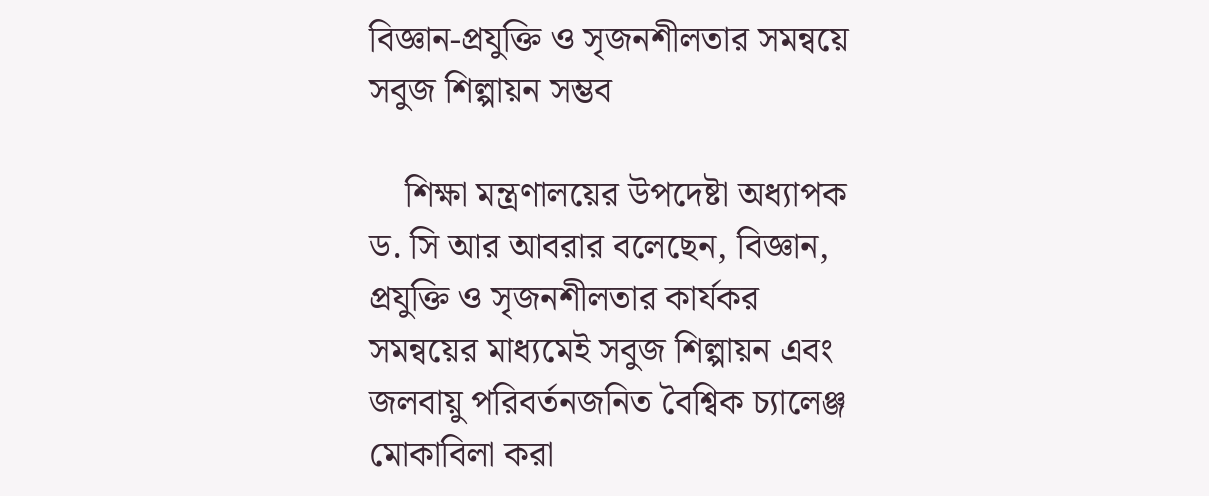বিজ্ঞান-প্রযুক্তি ও সৃজনশীলতার সমন্বয়ে সবুজ শিল্পায়ন সম্ভব

    শিক্ষা মন্ত্রণালয়ের উপদেষ্টা অধ্যাপক ড. সি আর আবরার বলেছেন, বিজ্ঞান, প্রযুক্তি ও সৃজনশীলতার কার্যকর সমন্বয়ের মাধ্যমেই সবুজ শিল্পায়ন এবং জলবায়ু পরিবর্তনজনিত বৈশ্বিক চ্যালেঞ্জ মোকাবিলা করা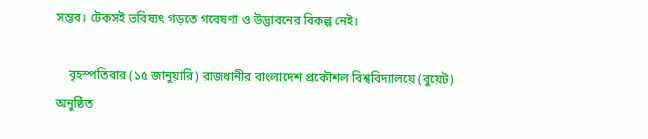সম্ভব। টেকসই ভবিষ্যৎ গড়তে গবেষণা ও উদ্ভাবনের বিকল্প নেই।

    বৃহস্পতিবার (১৫ জানুয়ারি) রাজধানীর বাংলাদেশ প্রকৌশল বিশ্ববিদ্যালয়ে (বুয়েট) অনুষ্ঠিত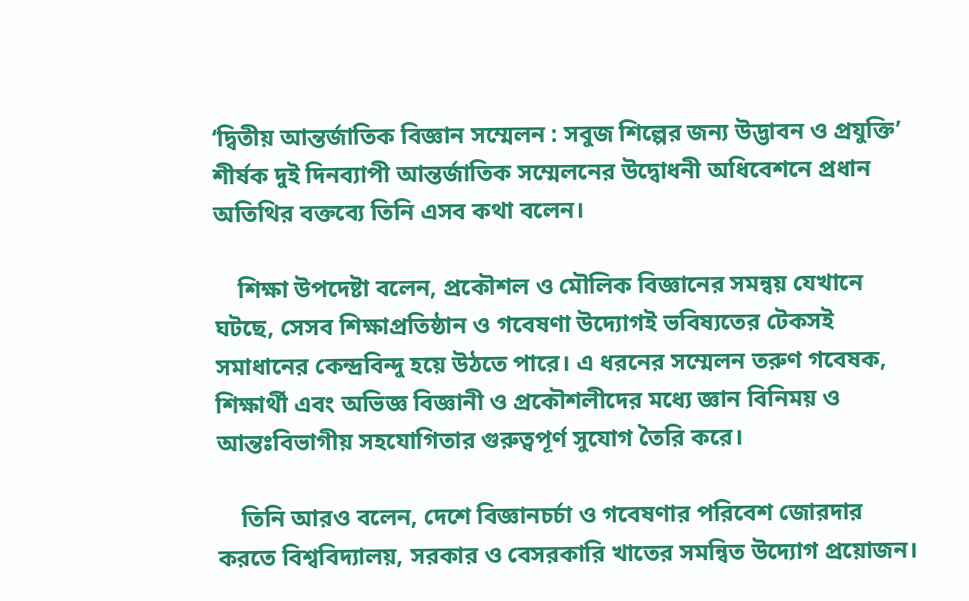‘দ্বিতীয় আন্তর্জাতিক বিজ্ঞান সম্মেলন : সবুজ শিল্পের জন্য উদ্ভাবন ও প্রযুক্তি’ শীর্ষক দুই দিনব্যাপী আন্তর্জাতিক সম্মেলনের উদ্বোধনী অধিবেশনে প্রধান অতিথির বক্তব্যে তিনি এসব কথা বলেন।

    শিক্ষা উপদেষ্টা বলেন, প্রকৌশল ও মৌলিক বিজ্ঞানের সমন্বয় যেখানে ঘটছে, সেসব শিক্ষাপ্রতিষ্ঠান ও গবেষণা উদ্যোগই ভবিষ্যতের টেকসই সমাধানের কেন্দ্রবিন্দু হয়ে উঠতে পারে। এ ধরনের সম্মেলন তরুণ গবেষক, শিক্ষার্থী এবং অভিজ্ঞ বিজ্ঞানী ও প্রকৌশলীদের মধ্যে জ্ঞান বিনিময় ও আন্তঃবিভাগীয় সহযোগিতার গুরুত্বপূর্ণ সুযোগ তৈরি করে।

    তিনি আরও বলেন, দেশে বিজ্ঞানচর্চা ও গবেষণার পরিবেশ জোরদার করতে বিশ্ববিদ্যালয়, সরকার ও বেসরকারি খাতের সমন্বিত উদ্যোগ প্রয়োজন।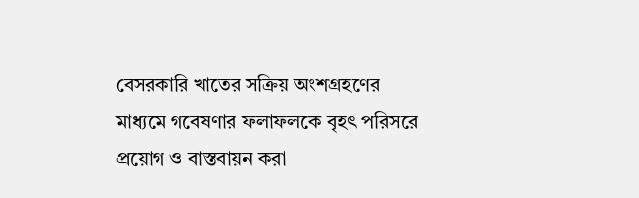বেসরকারি খাতের সক্রিয় অংশগ্রহণের মাধ্যমে গবেষণার ফলাফলকে বৃহৎ পরিসরে প্রয়োগ ও বাস্তবায়ন করা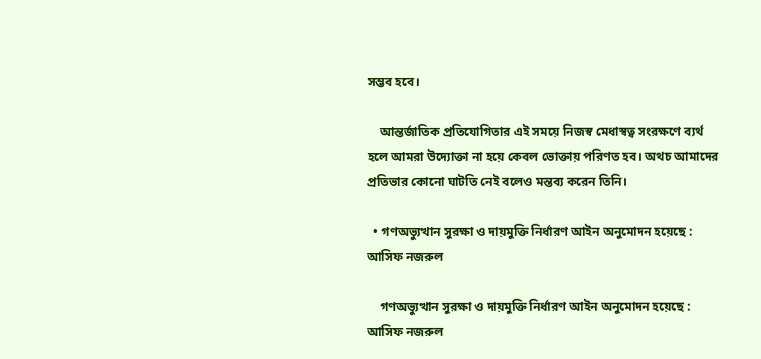সম্ভব হবে।

    আন্তর্জাতিক প্রতিযোগিতার এই সময়ে নিজস্ব মেধাস্বত্ব সংরক্ষণে ব্যর্থ হলে আমরা উদ্যোক্তা না হয়ে কেবল ভোক্তায় পরিণত হব। অথচ আমাদের প্রতিভার কোনো ঘাটতি নেই বলেও মন্তব্য করেন তিনি।

  • গণঅভ্যুত্থান সুরক্ষা ও দায়মুক্তি নির্ধারণ আইন অনুমোদন হয়েছে : আসিফ নজরুল

    গণঅভ্যুত্থান সুরক্ষা ও দায়মুক্তি নির্ধারণ আইন অনুমোদন হয়েছে : আসিফ নজরুল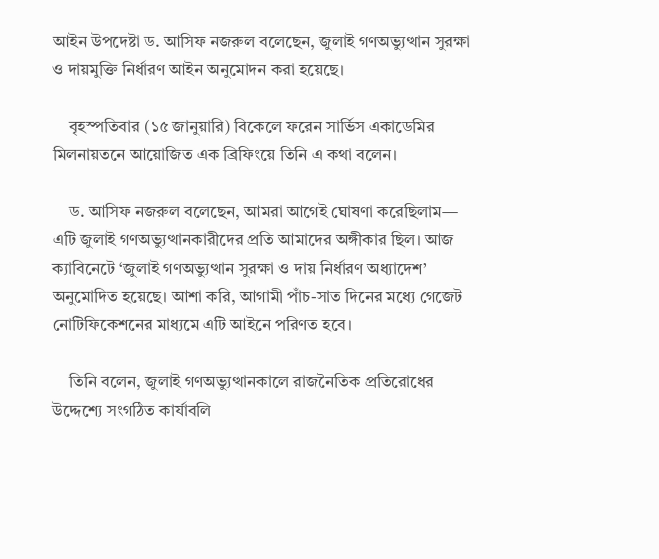আইন উপদেষ্টা ড. আসিফ নজরুল বলেছেন, জুলাই গণঅভ্যুত্থান সুরক্ষা ও দায়মুক্তি নির্ধারণ আইন অনুমোদন করা হয়েছে।

    বৃহস্পতিবার (১৫ জানুয়ারি) বিকেলে ফরেন সার্ভিস একাডেমির মিলনায়তনে আয়োজিত এক ব্রিফিংয়ে তিনি এ কথা বলেন।

    ড. আসিফ নজরুল বলেছেন, আমরা আগেই ঘোষণা করেছিলাম— এটি জুলাই গণঅভ্যুত্থানকারীদের প্রতি আমাদের অঙ্গীকার ছিল। আজ ক্যাবিনেটে ‘জুলাই গণঅভ্যুত্থান সুরক্ষা ও দায় নির্ধারণ অধ্যাদেশ’ অনুমোদিত হয়েছে। আশা করি, আগামী পাঁচ-সাত দিনের মধ্যে গেজেট নোটিফিকেশনের মাধ্যমে এটি আইনে পরিণত হবে।

    তিনি বলেন, জুলাই গণঅভ্যুত্থানকালে রাজনৈতিক প্রতিরোধের উদ্দেশ্যে সংগঠিত কার্যাবলি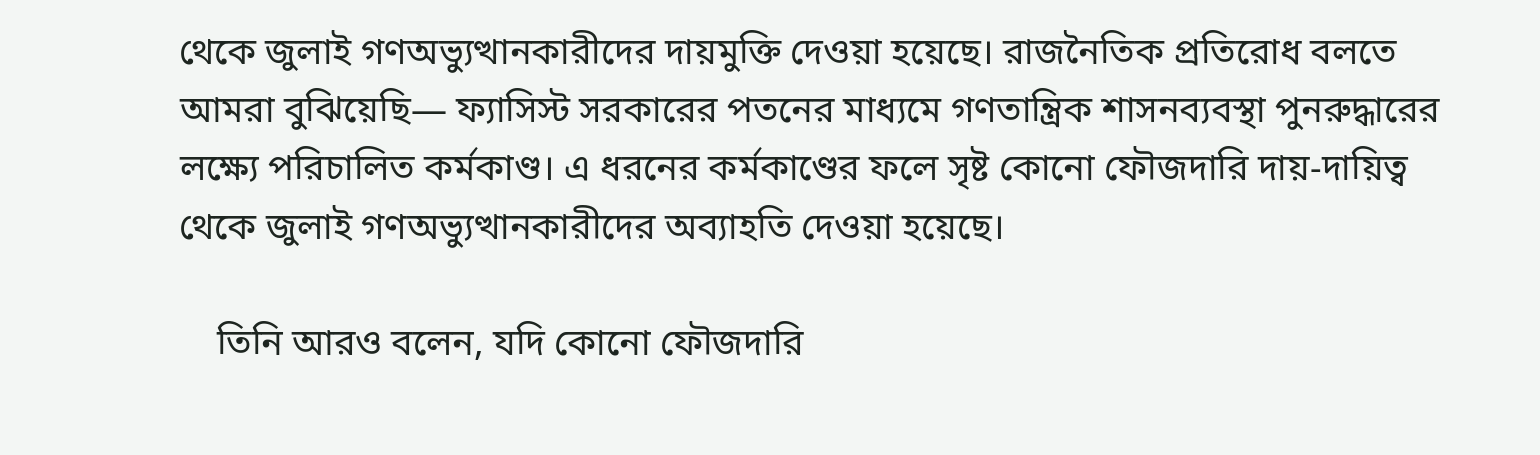থেকে জুলাই গণঅভ্যুত্থানকারীদের দায়মুক্তি দেওয়া হয়েছে। রাজনৈতিক প্রতিরোধ বলতে আমরা বুঝিয়েছি— ফ্যাসিস্ট সরকারের পতনের মাধ্যমে গণতান্ত্রিক শাসনব্যবস্থা পুনরুদ্ধারের লক্ষ্যে পরিচালিত কর্মকাণ্ড। এ ধরনের কর্মকাণ্ডের ফলে সৃষ্ট কোনো ফৌজদারি দায়-দায়িত্ব থেকে জুলাই গণঅভ্যুত্থানকারীদের অব্যাহতি দেওয়া হয়েছে।

    তিনি আরও বলেন, যদি কোনো ফৌজদারি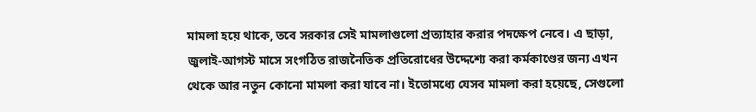মামলা হয়ে থাকে, তবে সরকার সেই মামলাগুলো প্রত্যাহার করার পদক্ষেপ নেবে। এ ছাড়া, জুলাই-আগস্ট মাসে সংগঠিত রাজনৈতিক প্রতিরোধের উদ্দেশ্যে করা কর্মকাণ্ডের জন্য এখন থেকে আর নতুন কোনো মামলা করা যাবে না। ইতোমধ্যে যেসব মামলা করা হয়েছে, সেগুলো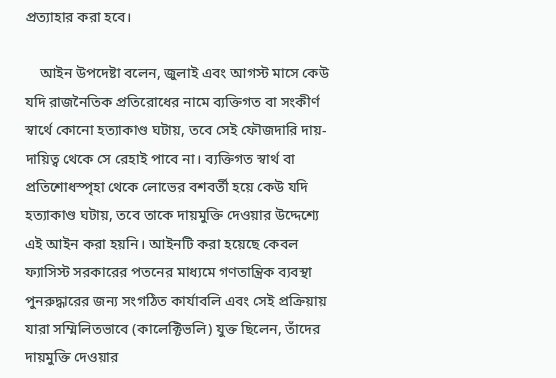প্রত্যাহার করা হবে।

    আইন উপদেষ্টা বলেন, জুলাই এবং আগস্ট মাসে কেউ যদি রাজনৈতিক প্রতিরোধের নামে ব্যক্তিগত বা সংকীর্ণ স্বার্থে কোনো হত্যাকাণ্ড ঘটায়, তবে সেই ফৌজদারি দায়-দায়িত্ব থেকে সে রেহাই পাবে না। ব্যক্তিগত স্বার্থ বা প্রতিশোধস্পৃহা থেকে লোভের বশবর্তী হয়ে কেউ যদি হত্যাকাণ্ড ঘটায়, তবে তাকে দায়মুক্তি দেওয়ার উদ্দেশ্যে এই আইন করা হয়নি। আইনটি করা হয়েছে কেবল ফ্যাসিস্ট সরকারের পতনের মাধ্যমে গণতান্ত্রিক ব্যবস্থা পুনরুদ্ধারের জন্য সংগঠিত কার্যাবলি এবং সেই প্রক্রিয়ায় যারা সম্মিলিতভাবে (কালেক্টিভলি) যুক্ত ছিলেন, তাঁদের দায়মুক্তি দেওয়ার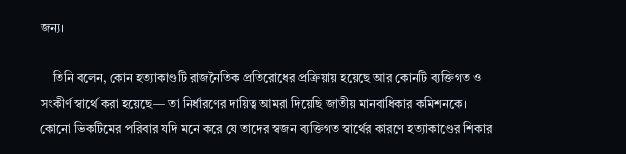জন্য।

    তিনি বলেন, কোন হত্যাকাণ্ডটি রাজনৈতিক প্রতিরোধের প্রক্রিয়ায় হয়েছে আর কোনটি ব্যক্তিগত ও সংকীর্ণ স্বার্থে করা হয়েছে— তা নির্ধারণের দায়িত্ব আমরা দিয়েছি জাতীয় মানবাধিকার কমিশনকে। কোনো ভিকটিমের পরিবার যদি মনে করে যে তাদের স্বজন ব্যক্তিগত স্বার্থের কারণে হত্যাকাণ্ডের শিকার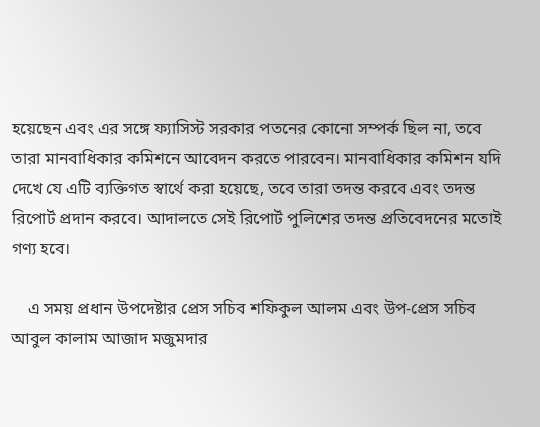হয়েছেন এবং এর সঙ্গে ফ্যাসিস্ট সরকার পতনের কোনো সম্পর্ক ছিল না, তবে তারা মানবাধিকার কমিশনে আবেদন করতে পারবেন। মানবাধিকার কমিশন যদি দেখে যে এটি ব্যক্তিগত স্বার্থে করা হয়েছে, তবে তারা তদন্ত করবে এবং তদন্ত রিপোর্ট প্রদান করবে। আদালতে সেই রিপোর্ট পুলিশের তদন্ত প্রতিবেদনের মতোই গণ্য হবে।

    এ সময় প্রধান উপদেষ্টার প্রেস সচিব শফিকুল আলম এবং উপ-প্রেস সচিব আবুল কালাম আজাদ মজুমদার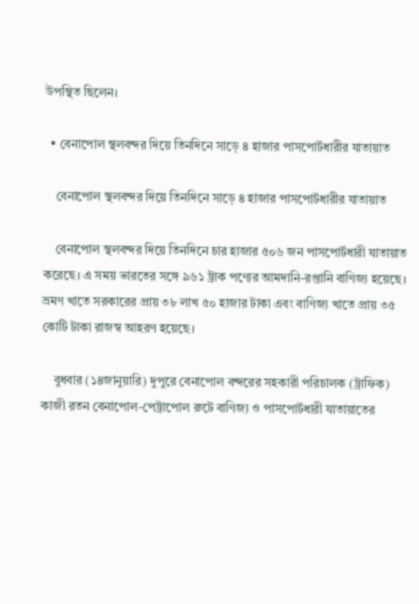উপস্থিত ছিলেন।

  • বেনাপোল স্থলবন্দর দিয়ে তিনদিনে সাড়ে ৪ হাজার পাসপোর্টধারীর যাতায়াত

    বেনাপোল স্থলবন্দর দিয়ে তিনদিনে সাড়ে ৪ হাজার পাসপোর্টধারীর যাতায়াত

    বেনাপোল স্থলবন্দর দিয়ে তিনদিনে চার হাজার ৫০৬ জন পাসপোর্টধারী যাতায়াত করেছে। এ সময় ভারতের সঙ্গে ৯৬১ ট্রাক পণ্যের আমদানি-রপ্তানি বাণিজ্য হয়েছে। ভ্রমণ খাতে সরকারের প্রায় ৩৮ লাখ ৫০ হাজার টাকা এবং বাণিজ্য খাতে প্রায় ৩৫ কোটি টাকা রাজস্ব আহরণ হয়েছে।

    বুধবার (১৪জানুয়ারি) দুপুরে বেনাপোল বন্দরের সহকারী পরিচালক (ট্রাফিক) কাজী রতন বেনাপোল-পেট্রাপোল রুটে বাণিজ্য ও পাসপোর্টধারী যাতায়াতের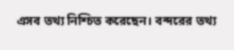এসব তথ্য নিশ্চিত করেছেন। বন্দরের তথ্য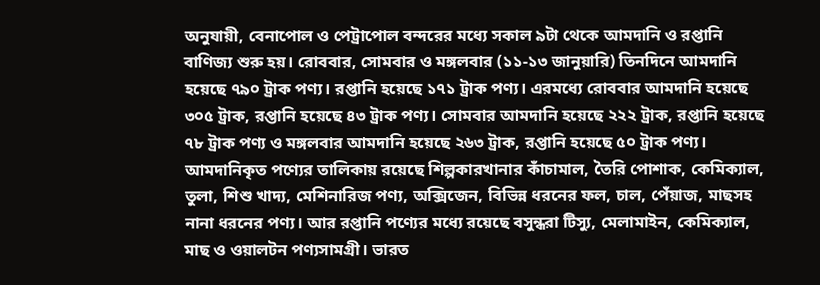অনুযায়ী, বেনাপোল ও পেট্রাপোল বন্দরের মধ্যে সকাল ৯টা থেকে আমদানি ও রপ্তানি বাণিজ্য শুরু হয়। রোববার, সোমবার ও মঙ্গলবার (১১-১৩ জানুয়ারি) তিনদিনে আমদানি হয়েছে ৭৯০ ট্রাক পণ্য। রপ্তানি হয়েছে ১৭১ ট্রাক পণ্য। এরমধ্যে রোববার আমদানি হয়েছে ৩০৫ ট্রাক, রপ্তানি হয়েছে ৪৩ ট্রাক পণ্য। সোমবার আমদানি হয়েছে ২২২ ট্রাক, রপ্তানি হয়েছে ৭৮ ট্রাক পণ্য ও মঙ্গলবার আমদানি হয়েছে ২৬৩ ট্রাক, রপ্তানি হয়েছে ৫০ ট্রাক পণ্য। আমদানিকৃত পণ্যের তালিকায় রয়েছে শিল্পকারখানার কাঁচামাল, তৈরি পোশাক, কেমিক্যাল, তুলা, শিশু খাদ্য, মেশিনারিজ পণ্য, অক্সিজেন, বিভিন্ন ধরনের ফল, চাল, পেঁয়াজ, মাছসহ নানা ধরনের পণ্য। আর রপ্তানি পণ্যের মধ্যে রয়েছে বসুন্ধরা টিস্যু, মেলামাইন, কেমিক্যাল, মাছ ও ওয়ালটন পণ্যসামগ্রী। ভারত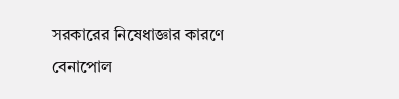সরকারের নিষেধাজ্ঞার কারণে বেনাপোল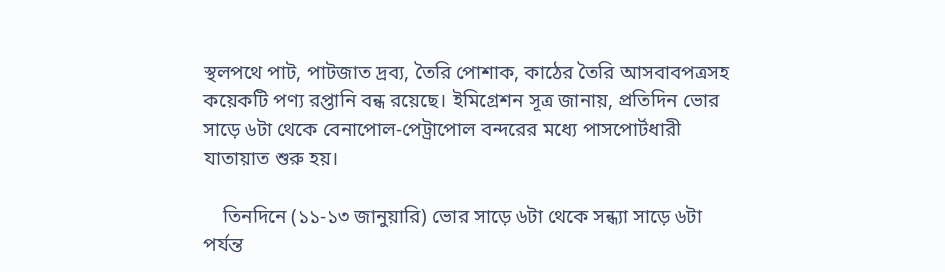স্থলপথে পাট, পাটজাত দ্রব্য, তৈরি পোশাক, কাঠের তৈরি আসবাবপত্রসহ কয়েকটি পণ্য রপ্তানি বন্ধ রয়েছে। ইমিগ্রেশন সূত্র জানায়, প্রতিদিন ভোর সাড়ে ৬টা থেকে বেনাপোল-পেট্রাপোল বন্দরের মধ্যে পাসপোর্টধারী যাতায়াত শুরু হয়।

    তিনদিনে (১১-১৩ জানুয়ারি) ভোর সাড়ে ৬টা থেকে সন্ধ্যা সাড়ে ৬টা পর্যন্ত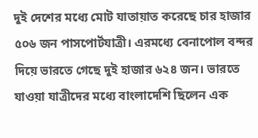দুই দেশের মধ্যে মোট যাতায়াত করেছে চার হাজার ৫০৬ জন পাসপোর্টযাত্রী। এরমধ্যে বেনাপোল বন্দর দিয়ে ভারতে গেছে দুই হাজার ৬২৪ জন। ভারতে যাওয়া যাত্রীদের মধ্যে বাংলাদেশি ছিলেন এক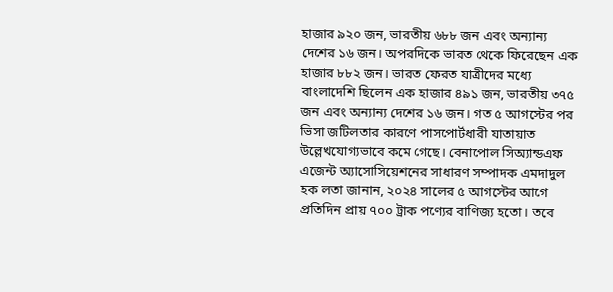হাজার ৯২০ জন, ভারতীয় ৬৮৮ জন এবং অন্যান্য দেশের ১৬ জন। অপরদিকে ভারত থেকে ফিরেছেন এক হাজার ৮৮২ জন। ভারত ফেরত যাত্রীদের মধ্যে বাংলাদেশি ছিলেন এক হাজার ৪৯১ জন, ভারতীয় ৩৭৫ জন এবং অন্যান্য দেশের ১৬ জন। গত ৫ আগস্টের পর ভিসা জটিলতার কারণে পাসপোর্টধারী যাতায়াত উল্লেখযোগ্যভাবে কমে গেছে। বেনাপোল সিঅ্যান্ডএফ এজেন্ট অ্যাসোসিয়েশনের সাধারণ সম্পাদক এমদাদুল হক লতা জানান, ২০২৪ সালের ৫ আগস্টের আগে প্রতিদিন প্রায় ৭০০ ট্রাক পণ্যের বাণিজ্য হতো। তবে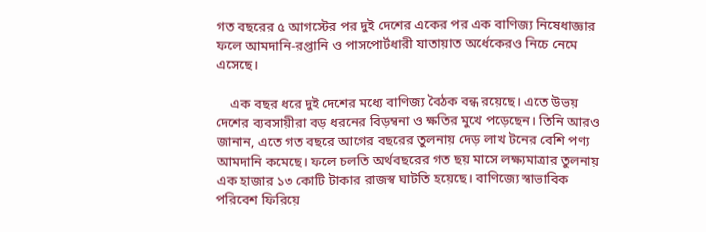গত বছরের ৫ আগস্টের পর দুই দেশের একের পর এক বাণিজ্য নিষেধাজ্ঞার ফলে আমদানি-রপ্তানি ও পাসপোর্টধারী যাতায়াত অর্ধেকেরও নিচে নেমে এসেছে।

    এক বছর ধরে দুই দেশের মধ্যে বাণিজ্য বৈঠক বন্ধ রয়েছে। এতে উভয় দেশের ব্যবসায়ীরা বড় ধরনের বিড়ম্বনা ও ক্ষতির মুখে পড়েছেন। তিনি আরও জানান, এতে গত বছরে আগের বছরের তুলনায় দেড় লাখ টনের বেশি পণ্য আমদানি কমেছে। ফলে চলতি অর্থবছরের গত ছয় মাসে লক্ষ্যমাত্রার তুলনায় এক হাজার ১৩ কোটি টাকার রাজস্ব ঘাটতি হয়েছে। বাণিজ্যে স্বাভাবিক পরিবেশ ফিরিয়ে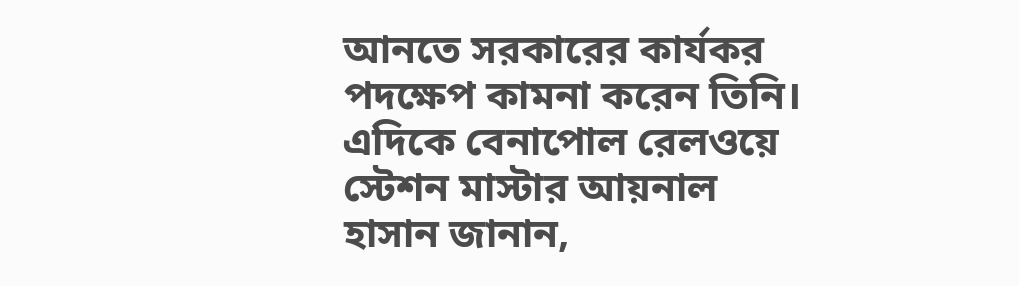আনতে সরকারের কার্যকর পদক্ষেপ কামনা করেন তিনি। এদিকে বেনাপোল রেলওয়ে স্টেশন মাস্টার আয়নাল হাসান জানান,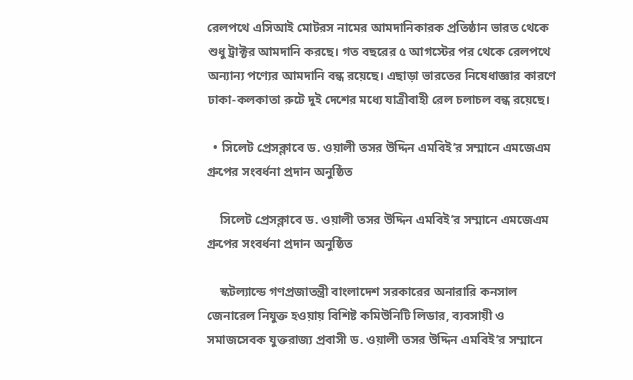রেলপথে এসিআই মোটরস নামের আমদানিকারক প্রতিষ্ঠান ভারত থেকে শুধু ট্রাক্টর আমদানি করছে। গত বছরের ৫ আগস্টের পর থেকে রেলপথে অন্যান্য পণ্যের আমদানি বন্ধ রয়েছে। এছাড়া ভারতের নিষেধাজ্ঞার কারণে ঢাকা-কলকাতা রুটে দুই দেশের মধ্যে যাত্রীবাহী রেল চলাচল বন্ধ রয়েছে।

  • সিলেট প্রেসক্লাবে ড. ওয়ালী তসর উদ্দিন এমবিই’র সম্মানে এমজেএম গ্রুপের সংবর্ধনা প্রদান অনুষ্ঠিত

    সিলেট প্রেসক্লাবে ড. ওয়ালী তসর উদ্দিন এমবিই’র সম্মানে এমজেএম গ্রুপের সংবর্ধনা প্রদান অনুষ্ঠিত

    স্কটল্যান্ডে গণপ্রজাতন্ত্রী বাংলাদেশ সরকারের অনারারি কনসাল জেনারেল নিযুক্ত হওয়ায় বিশিষ্ট কমিউনিটি লিডার, ব্যবসায়ী ও সমাজসেবক যুক্তরাজ্য প্রবাসী ড. ওয়ালী তসর উদ্দিন এমবিই’র সম্মানে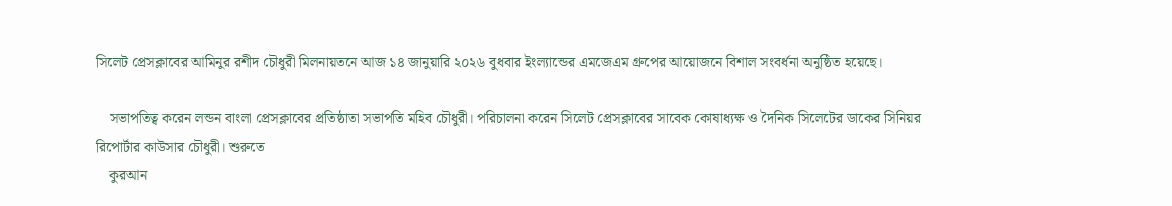সিলেট প্রেসক্লাবের আমিনুর রশীদ চৌধুরী মিলনায়তনে আজ ১৪ জানুয়ারি ২০২৬ বুধবার ইংল্যান্ডের এমজেএম গ্রুপের আয়োজনে বিশাল সংবর্ধনা অনুষ্ঠিত হয়েছে।

    সভাপতিত্ব করেন লন্ডন বাংলা প্রেসক্লাবের প্রতিষ্ঠাতা সভাপতি মহিব চৌধুরী। পরিচালনা করেন সিলেট প্রেসক্লাবের সাবেক কোষাধ্যক্ষ ও দৈনিক সিলেটের ডাকের সিনিয়র রিপোর্টার কাউসার চৌধুরী। শুরুতে
    কুরআন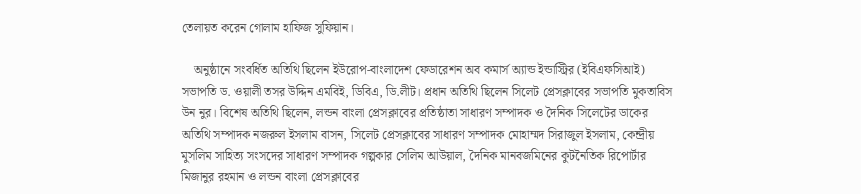তেলায়ত করেন গোলাম হাফিজ সুফিয়ান।

    অনুষ্ঠানে সংবর্ধিত অতিথি ছিলেন ইউরোপ-বাংলাদেশ ফেডারেশন অব কমার্স অ্যান্ড ইন্ডাস্ট্রির (ইবিএফসিআই) সভাপতি ড. ওয়ালী তসর উদ্দিন এমবিই, ডিবিএ, ডি.লীট। প্রধান অতিথি ছিলেন সিলেট প্রেসক্লাবের সভাপতি মুকতাবিস উন নুর। বিশেষ অতিথি ছিলেন, লন্ডন বাংলা প্রেসক্লাবের প্রতিষ্ঠাতা সাধারণ সম্পাদক ও দৈনিক সিলেটের ডাকের অতিথি সম্পাদক নজরুল ইসলাম বাসন, সিলেট প্রেসক্লাবের সাধারণ সম্পাদক মোহাম্মদ সিরাজুল ইসলাম, কেন্দ্রীয় মুসলিম সাহিত্য সংসদের সাধারণ সম্পাদক গল্পকার সেলিম আউয়াল, দৈনিক মানবজমিনের কুটনৈতিক রিপোর্টার মিজানুর রহমান ও লন্ডন বাংলা প্রেসক্লাবের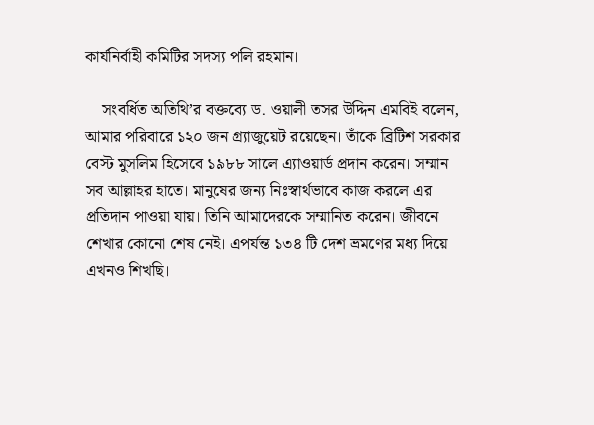কার্যনির্বাহী কমিটির সদস্য পলি রহমান।

    সংবর্ধিত অতিথি’র বক্তব্যে ড. ওয়ালী তসর উদ্দিন এমবিই বলেন, আমার পরিবারে ১২০ জন গ্র্যাজুয়েট রয়েছেন। তাঁকে ব্রিটিশ সরকার বেস্ট মুসলিম হিসেবে ১৯৮৮ সালে এ্যাওয়ার্ড প্রদান করেন। সম্মান সব আল্লাহর হাতে। মানুষের জন্য নিঃস্বার্থভাবে কাজ করলে এর প্রতিদান পাওয়া যায়। তিনি আমাদেরকে সম্মানিত করেন। জীবনে শেখার কোনো শেষ নেই। এপর্যন্ত ১৩৪ টি দেশ ভ্রমণের মধ্য দিয়ে এখনও শিখছি।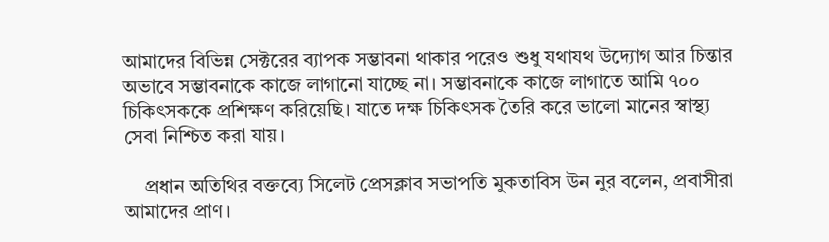আমাদের বিভিন্ন সেক্টরের ব্যাপক সম্ভাবনা থাকার পরেও শুধু যথাযথ উদ্যোগ আর চিন্তার অভাবে সম্ভাবনাকে কাজে লাগানো যাচ্ছে না। সম্ভাবনাকে কাজে লাগাতে আমি ৭০০ চিকিৎসককে প্রশিক্ষণ করিয়েছি। যাতে দক্ষ চিকিৎসক তৈরি করে ভালো মানের স্বাস্থ্য সেবা নিশ্চিত করা যায়।

    প্রধান অতিথির বক্তব্যে সিলেট প্রেসক্লাব সভাপতি মুকতাবিস উন নুর বলেন, প্রবাসীরা আমাদের প্রাণ।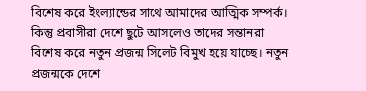বিশেষ করে ইংল্যান্ডের সাথে আমাদের আত্মিক সম্পর্ক। কিন্তু প্রবাসীরা দেশে ছুটে আসলেও তাদের সন্তানরা বিশেষ করে নতুন প্রজন্ম সিলেট বিমুখ হয়ে যাচ্ছে। নতুন প্রজন্মকে দেশে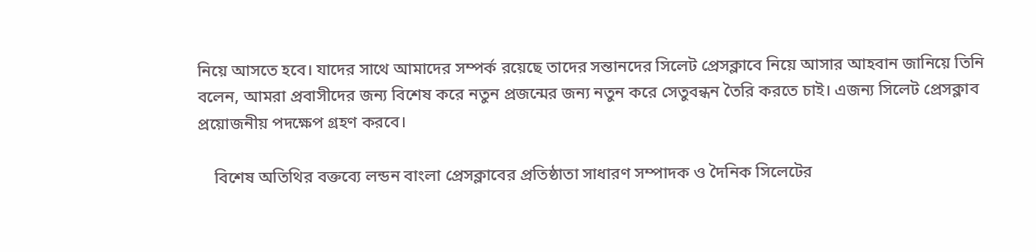নিয়ে আসতে হবে। যাদের সাথে আমাদের সম্পর্ক রয়েছে তাদের সন্তানদের সিলেট প্রেসক্লাবে নিয়ে আসার আহবান জানিয়ে তিনি বলেন, আমরা প্রবাসীদের জন্য বিশেষ করে নতুন প্রজন্মের জন্য নতুন করে সেতুবন্ধন তৈরি করতে চাই। এজন্য সিলেট প্রেসক্লাব প্রয়োজনীয় পদক্ষেপ গ্রহণ করবে।

    বিশেষ অতিথির বক্তব্যে লন্ডন বাংলা প্রেসক্লাবের প্রতিষ্ঠাতা সাধারণ সম্পাদক ও দৈনিক সিলেটের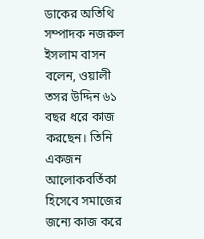ডাকের অতিথি সম্পাদক নজরুল ইসলাম বাসন বলেন, ওয়ালী তসর উদ্দিন ৬১ বছর ধরে কাজ করছেন। তিনি একজন আলোকবর্তিকা হিসেবে সমাজের জন্যে কাজ করে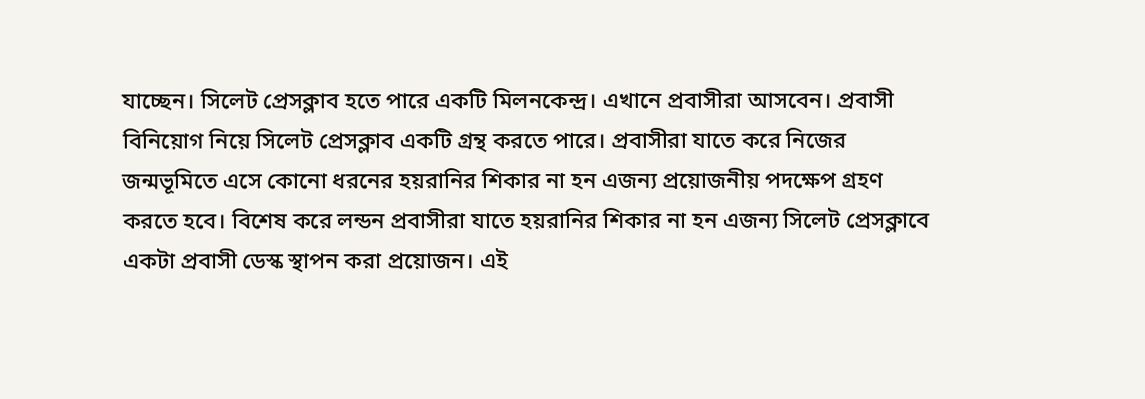যাচ্ছেন। সিলেট প্রেসক্লাব হতে পারে একটি মিলনকেন্দ্র। এখানে প্রবাসীরা আসবেন। প্রবাসী বিনিয়োগ নিয়ে সিলেট প্রেসক্লাব একটি গ্রন্থ করতে পারে। প্রবাসীরা যাতে করে নিজের জন্মভূমিতে এসে কোনো ধরনের হয়রানির শিকার না হন এজন্য প্রয়োজনীয় পদক্ষেপ গ্রহণ করতে হবে। বিশেষ করে লন্ডন প্রবাসীরা যাতে হয়রানির শিকার না হন এজন্য সিলেট প্রেসক্লাবে একটা প্রবাসী ডেস্ক স্থাপন করা প্রয়োজন। এই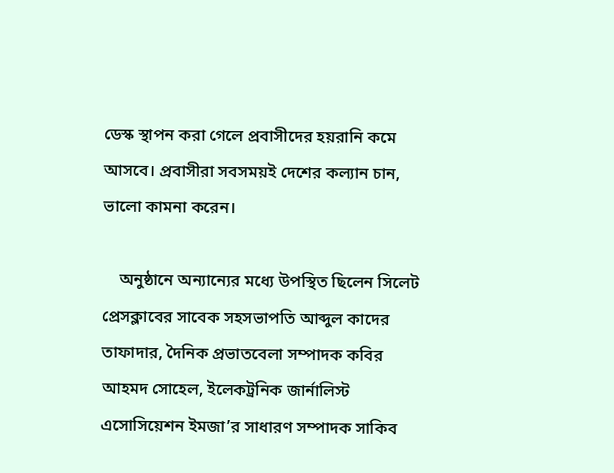ডেস্ক স্থাপন করা গেলে প্রবাসীদের হয়রানি কমে আসবে। প্রবাসীরা সবসময়ই দেশের কল্যান চান, ভালো কামনা করেন।

    অনুষ্ঠানে অন্যান্যের মধ্যে উপস্থিত ছিলেন সিলেট প্রেসক্লাবের সাবেক সহসভাপতি আব্দুল কাদের তাফাদার, দৈনিক প্রভাতবেলা সম্পাদক কবির আহমদ সোহেল, ইলেকট্রনিক জার্নালিস্ট এসোসিয়েশন ইমজা’র সাধারণ সম্পাদক সাকিব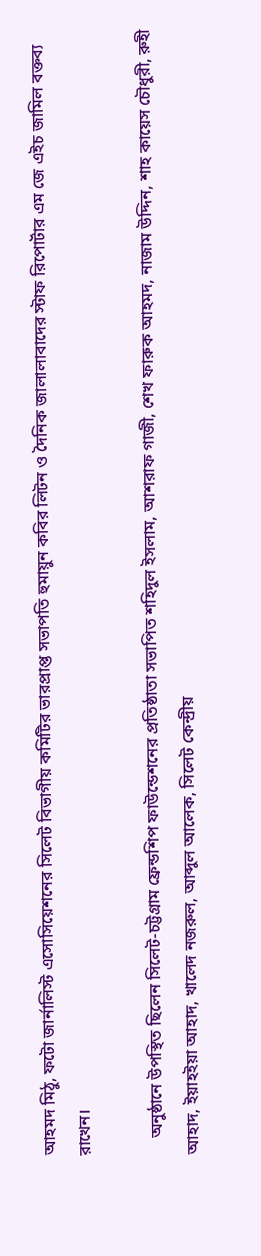আহমদ মিঠু, ফটো জার্নালিস্ট এসোসিয়েশনের সিলেট বিভাগীয় কমিটির ভারপ্রাপ্ত সভাপতি হুমায়ুন কবির লিটন ও দৈনিক জালালাবাদের স্টাফ রিপোর্টার এম জে এইচ জামিল বক্তব্য রাখেন।

    অনুষ্ঠানে উপস্থিত ছিলেন সিলেট-চট্টগ্রাম ফ্রেন্ডশিপ ফাউন্ডেশনের প্রতিষ্ঠাতা সভাপিত শহিদুল ইসলাম, আশরাফ গাজী, শেখ ফারুক আহমদ, নাজাম উদ্দিন, শাহ কায়েস চৌধুরী, রুহী আহাদ, ইয়াহইয়া আহাদ, খালেদ নজরুল, আব্দুল আলেক, সিলেট কেন্দ্রীয়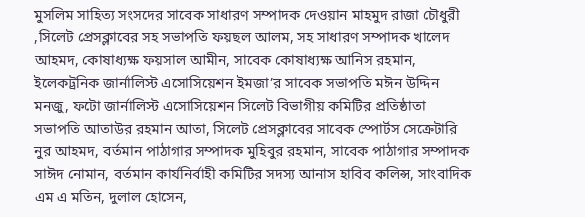মুসলিম সাহিত্য সংসদের সাবেক সাধারণ সম্পাদক দেওয়ান মাহমুদ রাজা চৌধুরী ,সিলেট প্রেসক্লাবের সহ সভাপতি ফয়ছল আলম, সহ সাধারণ সম্পাদক খালেদ আহমদ, কোষাধ্যক্ষ ফয়সাল আমীন, সাবেক কোষাধ্যক্ষ আনিস রহমান, ইলেকট্রনিক জার্নালিস্ট এসোসিয়েশন ইমজা’র সাবেক সভাপতি মঈন উদ্দিন মনজু, ফটো জার্নালিস্ট এসোসিয়েশন সিলেট বিভাগীয় কমিটির প্রতিষ্ঠাতা সভাপতি আতাউর রহমান আতা, সিলেট প্রেসক্লাবের সাবেক স্পোর্টস সেক্রেটারি নুর আহমদ, বর্তমান পাঠাগার সম্পাদক মুহিবুর রহমান, সাবেক পাঠাগার সম্পাদক সাঈদ নোমান, বর্তমান কার্যনির্বাহী কমিটির সদস্য আনাস হাবিব কলিন্স, সাংবাদিক এম এ মতিন, দুলাল হোসেন,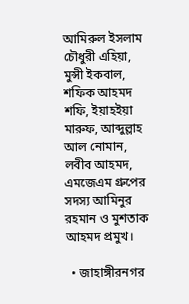আমিরুল ইসলাম চৌধুরী এহিয়া, মুন্সী ইকবাল, শফিক আহমদ শফি, ইয়াহইয়া মারুফ, আব্দুল্লাহ আল নোমান, লবীব আহমদ, এমজেএম গ্রুপের সদস্য আমিনুর রহমান ও মুশতাক আহমদ প্রমুখ।

  • জাহাঙ্গীরনগর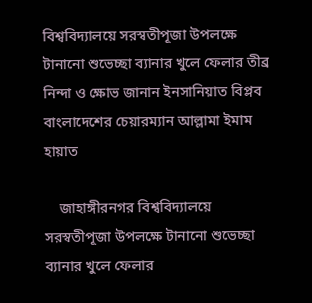বিশ্ববিদ্যালয়ে সরস্বতীপূজা উপলক্ষে টানানো শুভেচ্ছা ব্যানার খুলে ফেলার তীব্র নিন্দা ও ক্ষোভ জানান ইনসানিয়াত বিপ্লব বাংলাদেশের চেয়ারম্যান আল্লামা ইমাম হায়াত

    জাহাঙ্গীরনগর বিশ্ববিদ্যালয়ে সরস্বতীপূজা উপলক্ষে টানানো শুভেচ্ছা ব্যানার খুলে ফেলার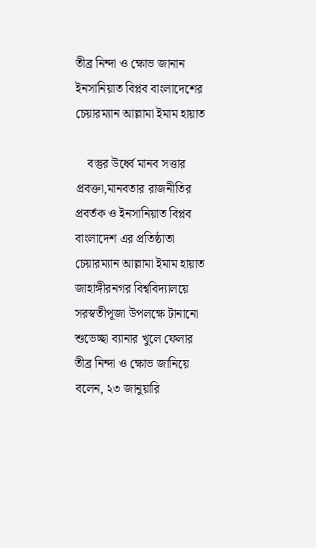তীব্র নিন্দা ও ক্ষোভ জানান ইনসানিয়াত বিপ্লব বাংলাদেশের চেয়ারম্যান আল্লামা ইমাম হায়াত

    বস্তুর উর্ধ্বে মানব সত্তার প্রবক্তা,মানবতার রাজনীতির প্রবর্তক ও ইনসানিয়াত বিপ্লব বাংলাদেশ এর প্রতিষ্ঠাতা চেয়ারম্যান আল্লামা ইমাম হায়াত জাহাঙ্গীরনগর বিশ্ববিদ্যালয়ে সরস্বতীপূজা উপলক্ষে টানানো শুভেচ্ছা ব্যানার খুলে ফেলার তীব্র নিন্দা ও ক্ষোভ জানিয়ে বলেন, ২৩ জানুয়ারি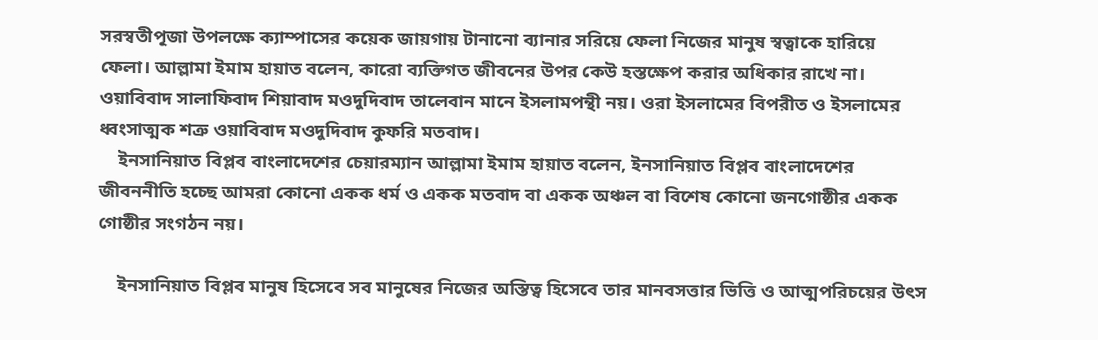সরস্বতীপূজা উপলক্ষে ক্যাম্পাসের কয়েক জায়গায় টানানো ব্যানার সরিয়ে ফেলা নিজের মানুষ স্বত্বাকে হারিয়ে ফেলা। আল্লামা ইমাম হায়াত বলেন, কারো ব্যক্তিগত জীবনের উপর কেউ হস্তক্ষেপ করার অধিকার রাখে না। ওয়াবিবাদ সালাফিবাদ শিয়াবাদ মওদুদিবাদ তালেবান মানে ইসলামপন্থী নয়। ওরা ইসলামের বিপরীত ও ইসলামের ধ্বংসাত্মক শত্রু ওয়াবিবাদ মওদুদিবাদ কুফরি মতবাদ।
    ইনসানিয়াত বিপ্লব বাংলাদেশের চেয়ারম্যান আল্লামা ইমাম হায়াত বলেন, ইনসানিয়াত বিপ্লব বাংলাদেশের জীবননীতি হচ্ছে আমরা কোনো একক ধর্ম ও একক মতবাদ বা একক অঞ্চল বা বিশেষ কোনো জনগোষ্ঠীর একক গোষ্ঠীর সংগঠন নয়।

    ইনসানিয়াত বিপ্লব মানুষ হিসেবে সব মানুষের নিজের অস্তিত্ব হিসেবে তার মানবসত্তার ভিত্তি ও আত্মপরিচয়ের উৎস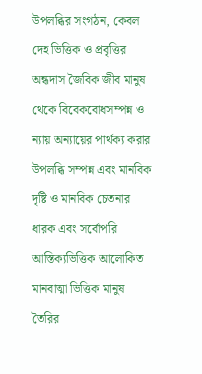উপলব্ধির সংগঠন, কেবল দেহ ভিত্তিক ও প্রবৃত্তির অন্ধদাস জৈবিক জীব মানুষ থেকে বিবেকবোধসম্পন্ন ও ন্যায় অন্যায়ের পার্থক্য করার উপলব্ধি সম্পন্ন এবং মানবিক দৃষ্টি ও মানবিক চেতনার ধারক এবং সর্বোপরি আস্তিক্যভিত্তিক আলোকিত মানবাত্মা ভিত্তিক মানুষ তৈরির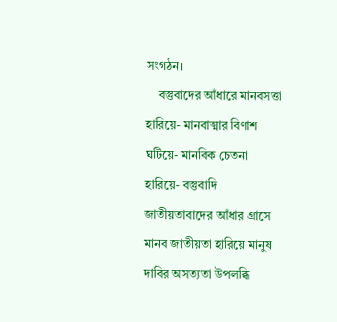সংগঠন।
    বস্তুবাদের আঁধারে মানবসত্তা হারিয়ে- মানবাত্মার বিণাশ ঘটিয়ে- মানবিক চেতনা হারিয়ে- বস্তুবাদি জাতীয়তাবাদের আঁধার গ্রাসে মানব জাতীয়তা হারিয়ে মানুষ দাবির অসত্যতা উপলব্ধি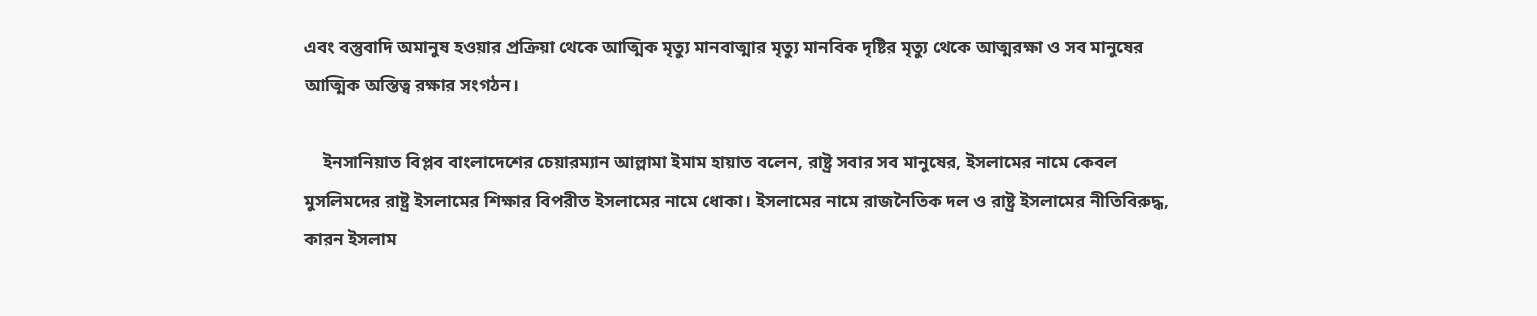এবং বস্তুবাদি অমানুষ হওয়ার প্রক্রিয়া থেকে আত্মিক মৃত্যু মানবাত্মার মৃত্যু মানবিক দৃষ্টির মৃত্যু থেকে আত্মরক্ষা ও সব মানুষের আত্মিক অস্তিত্ব রক্ষার সংগঠন।

    ইনসানিয়াত বিপ্লব বাংলাদেশের চেয়ারম্যান আল্লামা ইমাম হায়াত বলেন, রাষ্ট্র সবার সব মানুষের, ইসলামের নামে কেবল মুসলিমদের রাষ্ট্র ইসলামের শিক্ষার বিপরীত ইসলামের নামে ধোকা। ইসলামের নামে রাজনৈতিক দল ও রাষ্ট্র ইসলামের নীতিবিরুদ্ধ, কারন ইসলাম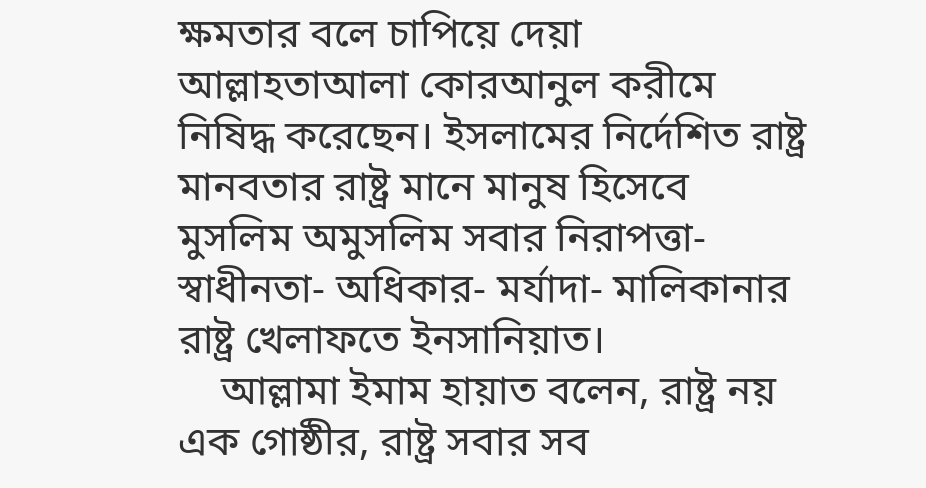ক্ষমতার বলে চাপিয়ে দেয়া আল্লাহতাআলা কোরআনুল করীমে নিষিদ্ধ করেছেন। ইসলামের নির্দেশিত রাষ্ট্র মানবতার রাষ্ট্র মানে মানুষ হিসেবে মুসলিম অমুসলিম সবার নিরাপত্তা-স্বাধীনতা- অধিকার- মর্যাদা- মালিকানার রাষ্ট্র খেলাফতে ইনসানিয়াত।
    আল্লামা ইমাম হায়াত বলেন, রাষ্ট্র নয় এক গোষ্ঠীর, রাষ্ট্র সবার সব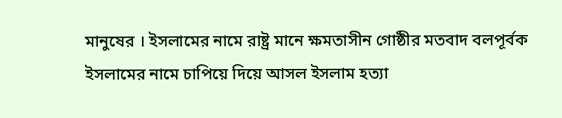মানুষের । ইসলামের নামে রাষ্ট্র মানে ক্ষমতাসীন গোষ্ঠীর মতবাদ বলপূর্বক ইসলামের নামে চাপিয়ে দিয়ে আসল ইসলাম হত্যা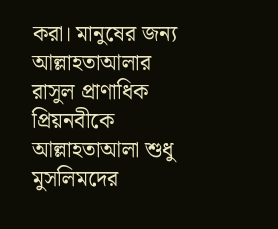করা। মানুষের জন্য আল্লাহতাআলার রাসুল প্রাণাধিক প্রিয়নবীকে আল্লাহতাআলা শুধু মুসলিমদের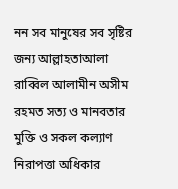নন সব মানুষের সব সৃষ্টির জন্য আল্লাহতাআলা রাব্বিল আলামীন অসীম রহমত সত্য ও মানবতার মুক্তি ও সকল কল্যাণ নিরাপত্তা অধিকার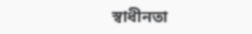স্বাধীনতা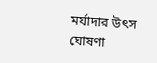মর্যাদার উৎস ঘোষণা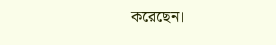করেছেন।